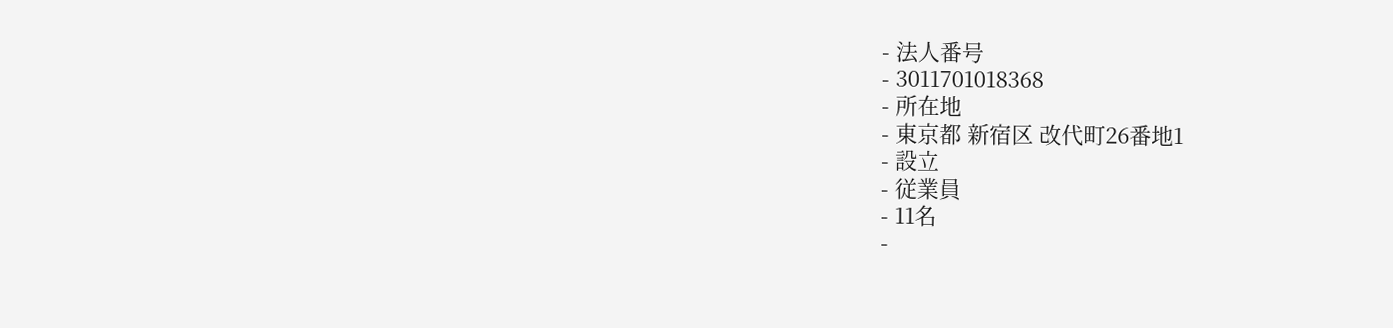- 法人番号
- 3011701018368
- 所在地
- 東京都 新宿区 改代町26番地1
- 設立
- 従業員
- 11名
-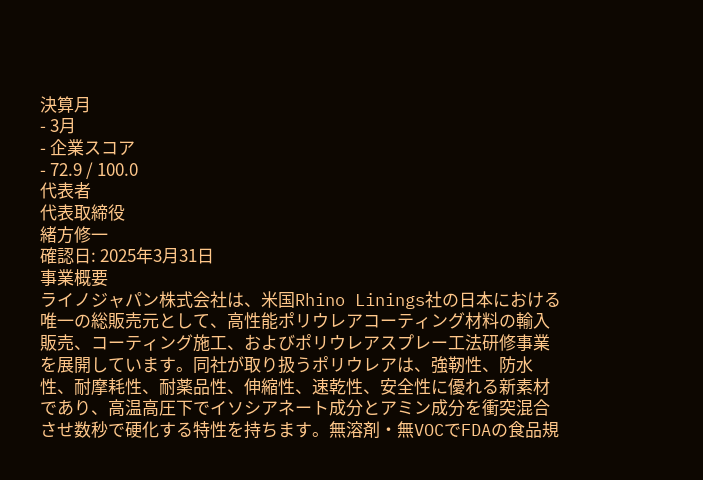決算月
- 3月
- 企業スコア
- 72.9 / 100.0
代表者
代表取締役
緒方修一
確認日: 2025年3月31日
事業概要
ライノジャパン株式会社は、米国Rhino Linings社の日本における唯一の総販売元として、高性能ポリウレアコーティング材料の輸入販売、コーティング施工、およびポリウレアスプレー工法研修事業を展開しています。同社が取り扱うポリウレアは、強靭性、防水性、耐摩耗性、耐薬品性、伸縮性、速乾性、安全性に優れる新素材であり、高温高圧下でイソシアネート成分とアミン成分を衝突混合させ数秒で硬化する特性を持ちます。無溶剤・無VOCでFDAの食品規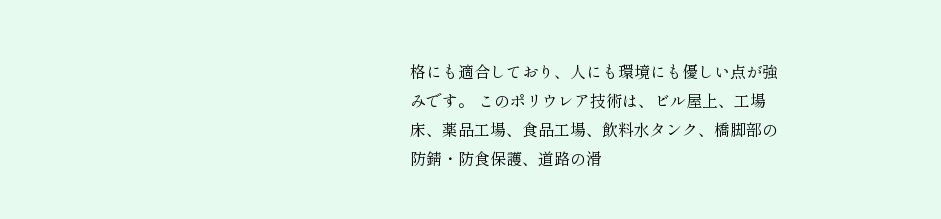格にも適合しており、人にも環境にも優しい点が強みです。 このポリウレア技術は、ビル屋上、工場床、薬品工場、食品工場、飲料水タンク、橋脚部の防錆・防食保護、道路の滑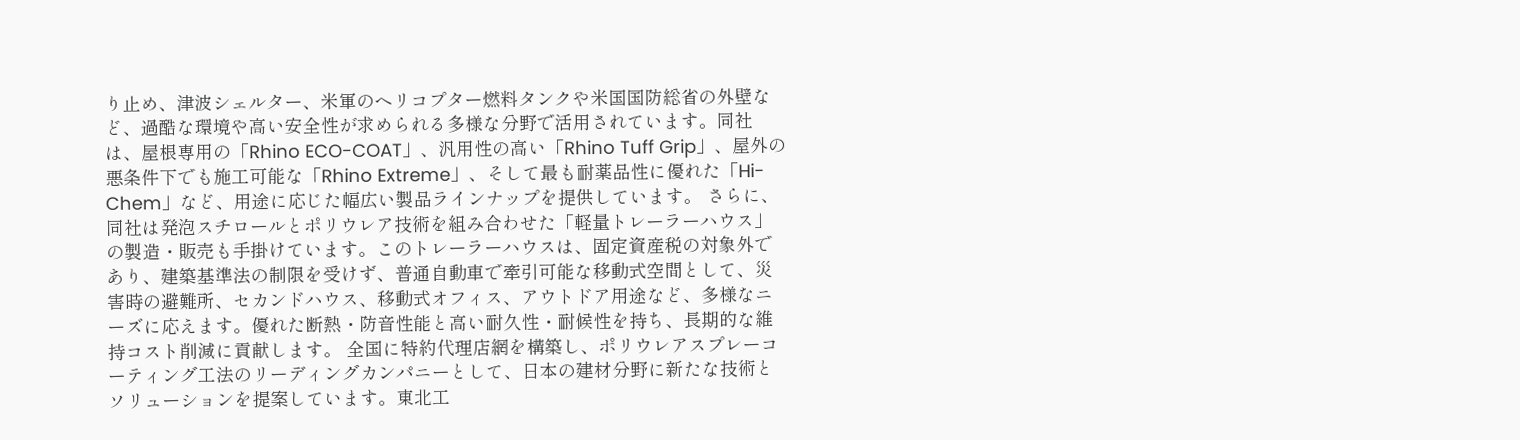り止め、津波シェルター、米軍のヘリコプター燃料タンクや米国国防総省の外壁など、過酷な環境や高い安全性が求められる多様な分野で活用されています。同社は、屋根専用の「Rhino ECO-COAT」、汎用性の高い「Rhino Tuff Grip」、屋外の悪条件下でも施工可能な「Rhino Extreme」、そして最も耐薬品性に優れた「Hi-Chem」など、用途に応じた幅広い製品ラインナップを提供しています。 さらに、同社は発泡スチロールとポリウレア技術を組み合わせた「軽量トレーラーハウス」の製造・販売も手掛けています。このトレーラーハウスは、固定資産税の対象外であり、建築基準法の制限を受けず、普通自動車で牽引可能な移動式空間として、災害時の避難所、セカンドハウス、移動式オフィス、アウトドア用途など、多様なニーズに応えます。優れた断熱・防音性能と高い耐久性・耐候性を持ち、長期的な維持コスト削減に貢献します。 全国に特約代理店網を構築し、ポリウレアスプレーコーティング工法のリーディングカンパニーとして、日本の建材分野に新たな技術とソリューションを提案しています。東北工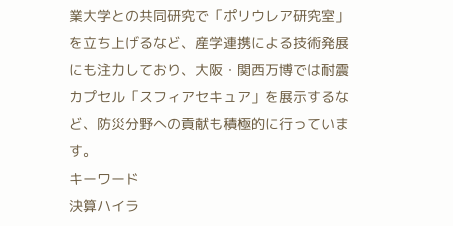業大学との共同研究で「ポリウレア研究室」を立ち上げるなど、産学連携による技術発展にも注力しており、大阪・関西万博では耐震カプセル「スフィアセキュア」を展示するなど、防災分野への貢献も積極的に行っています。
キーワード
決算ハイラ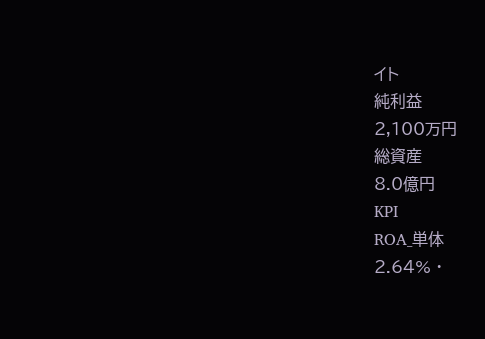イト
純利益
2,100万円
総資産
8.0億円
KPI
ROA_単体
2.64% ·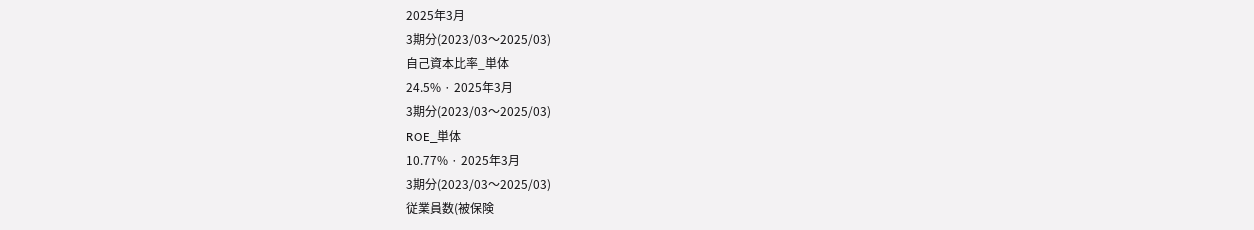2025年3月
3期分(2023/03〜2025/03)
自己資本比率_単体
24.5% · 2025年3月
3期分(2023/03〜2025/03)
ROE_単体
10.77% · 2025年3月
3期分(2023/03〜2025/03)
従業員数(被保険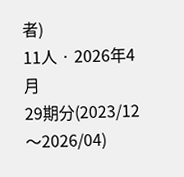者)
11人 · 2026年4月
29期分(2023/12〜2026/04)